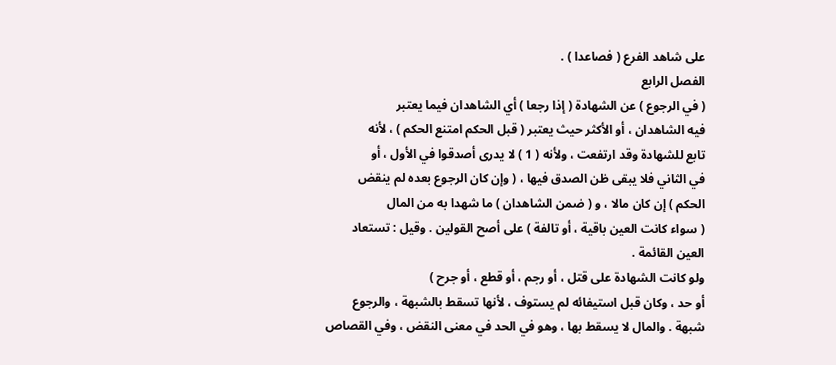على شاهد الفرع ( فصاعدا ) .
الفصل الرابع
( في الرجوع ) عن الشهادة ( إذا رجعا ) أي الشاهدان فيما يعتبر
فيه الشاهدان ، أو الأكثر حيث يعتبر ( قبل الحكم امتنع الحكم ) ، لأنه
تابع للشهادة وقد ارتفعت ، ولأنه ( 1 ) لا يدرى أصدقوا في الأول ، أو
في الثاني فلا يبقى ظن الصدق فيها ، ( وإن كان الرجوع بعده لم ينقض
الحكم ) إن كان مالا ، و ( ضمن الشاهدان ) ما شهدا به من المال
( سواء كانت العين باقية ، أو تالفة ) على أصح القولين . وقيل : تستعاد
العين القائمة .
ولو كانت الشهادة على قتل ، أو رجم ، أو قطع ، أو جرح )
أو حد ، وكان قبل استيفائه لم يستوف ، لأنها تسقط بالشبهة ، والرجوع
شبهة . والمال لا يسقط بها ، وهو في الحد في معنى النقض ، وفي القصاص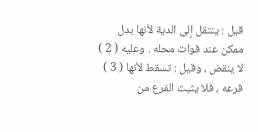قيل : ينتقل إلى الدية لأنها بدل ممكن عند فوات محله . وعليه ( 2 )
لا ينقض ، وقيل : تسقط لأنها ( 3 ) فرعه ، فلا يثبت الفرع من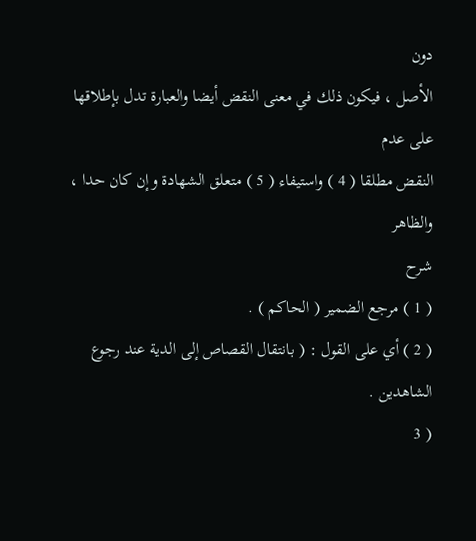دون
الأصل ، فيكون ذلك في معنى النقض أيضا والعبارة تدل بإطلاقها على عدم
النقض مطلقا ( 4 ) واستيفاء ( 5 ) متعلق الشهادة وإن كان حدا ، والظاهر
شرح
( 1 ) مرجع الضمير ( الحاكم ) .
( 2 ) أي على القول : ( بانتقال القصاص إلى الدية عند رجوع الشاهدين .
( 3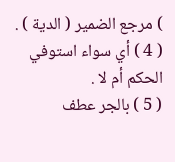) مرجع الضمير ( الدية ) .
( 4 ) أي سواء استوفي الحكم أم لا .
( 5 ) بالجر عطف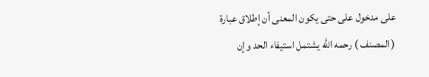على مدخول على حتى يكون المعنى أن إطلاق عبارة
( المصنف ) رحمه الله يشتمل استيفاء الحد وإن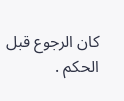كان الرجوع قبل الحكم .